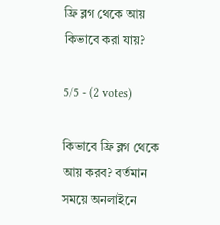ফ্রি ব্লগ থেকে আয় কিভাবে করা যায়?

5/5 - (2 votes)

কিভাবে ফ্রি ব্লগ থেকে আয় করব? বর্তমান সময়ে অনলাইনে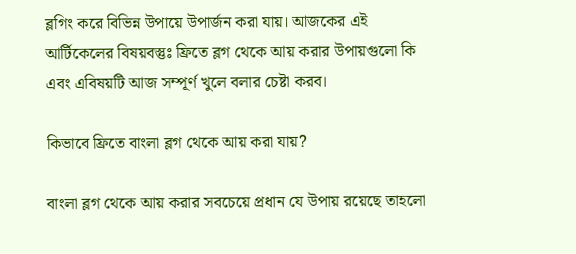ব্লগিং করে বিভিন্ন উপায়ে উপার্জন করা যায়। আজকের এই আর্টিকেলের বিষয়বস্তুঃ ফ্রিতে ব্লগ থেকে আয় করার উপায়গুলো কি এবং এবিষয়টি আজ সম্পূর্ণ খুলে বলার চেষ্টা করব।

কিভাবে ফ্রিতে বাংলা ব্লগ থেকে আয় করা যায়?

বাংলা ব্লগ থেকে আয় করার সবচেয়ে প্রধান যে উপায় রয়েছে তাহলো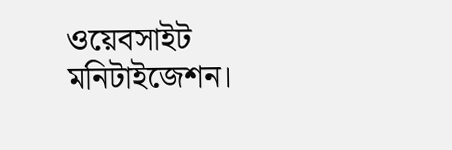ওয়েবসাইট মনিটাইজেশন।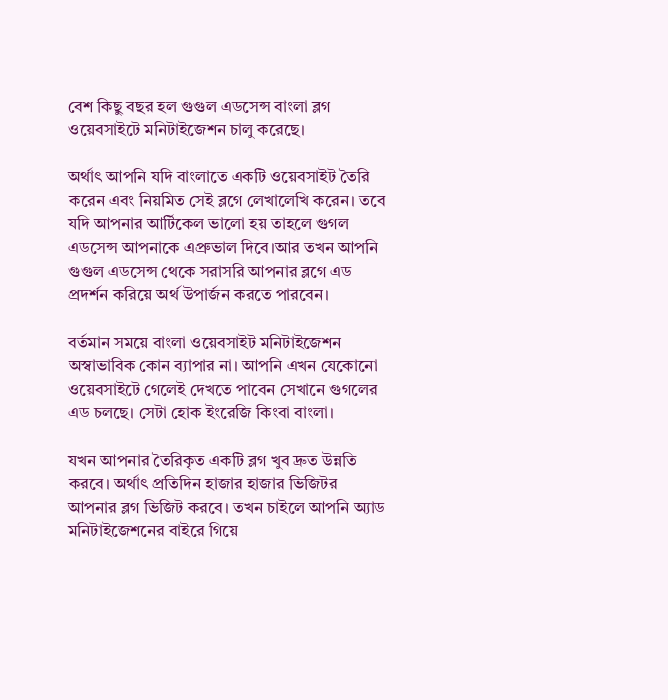বেশ কিছু বছর হল গুগুল এডসেন্স বাংলা ব্লগ ওয়েবসাইটে মনিটাইজেশন চালু করেছে।

অর্থাৎ আপনি যদি বাংলাতে একটি ওয়েবসাইট তৈরি করেন এবং নিয়মিত সেই ব্লগে লেখালেখি করেন। তবে যদি আপনার আর্টিকেল ভালো হয় তাহলে গুগল এডসেন্স আপনাকে এপ্রুভাল দিবে।আর তখন আপনি গুগুল এডসেন্স থেকে সরাসরি আপনার ব্লগে এড প্রদর্শন করিয়ে অর্থ উপার্জন করতে পারবেন।

বর্তমান সময়ে বাংলা ওয়েবসাইট মনিটাইজেশন অস্বাভাবিক কোন ব্যাপার না। আপনি এখন যেকোনো ওয়েবসাইটে গেলেই দেখতে পাবেন সেখানে গুগলের এড চলছে। সেটা হোক ইংরেজি কিংবা বাংলা।

যখন আপনার তৈরিকৃত একটি ব্লগ খুব দ্রুত উন্নতি করবে। অর্থাৎ প্রতিদিন হাজার হাজার ভিজিটর আপনার ব্লগ ভিজিট করবে। তখন চাইলে আপনি অ্যাড মনিটাইজেশনের বাইরে গিয়ে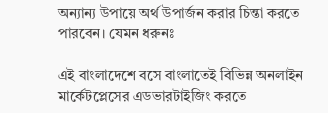অন্যান্য উপায়ে অর্থ উপার্জন করার চিন্তা করতে পারবেন। যেমন ধরুনঃ

এই বাংলাদেশে বসে বাংলাতেই বিভিন্ন অনলাইন মার্কেটপ্লেসের এডভারটাইজিং করতে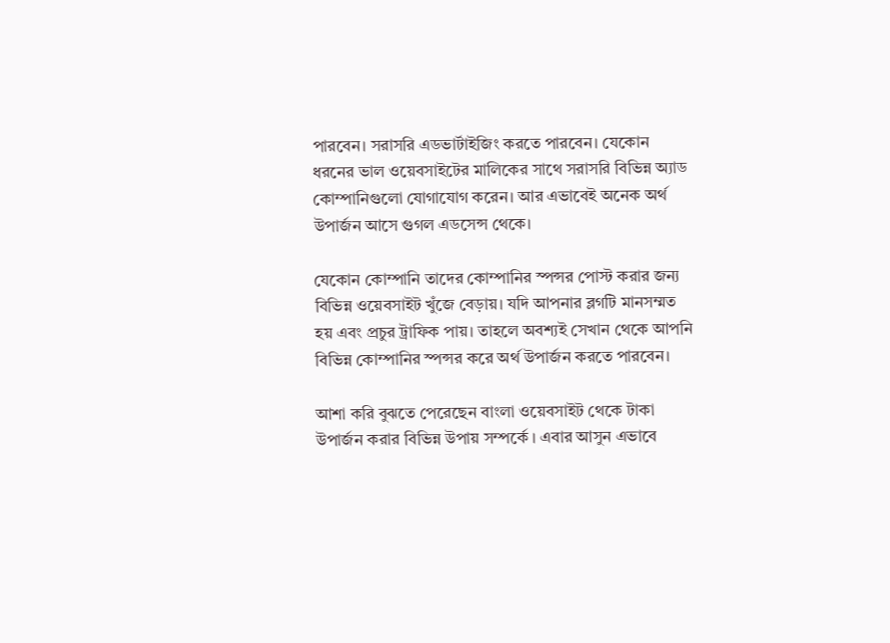পারবেন। সরাসরি এডভার্টাইজিং করতে পারবেন। যেকোন ধরনের ভাল ওয়েবসাইটের মালিকের সাথে সরাসরি বিভিন্ন অ্যাড কোম্পানিগুলো যোগাযোগ করেন। আর এভাবেই অনেক অর্থ উপার্জন আসে গুগল এডসেন্স থেকে।

যেকোন কোম্পানি তাদের কোম্পানির স্পন্সর পোস্ট করার জন্য বিভিন্ন ওয়েবসাইট খুঁজে বেড়ায়। যদি আপনার ব্লগটি মানসম্মত হয় এবং প্রচুর ট্রাফিক পায়। তাহলে অবশ্যই সেখান থেকে আপনি বিভিন্ন কোম্পানির স্পন্সর করে অর্থ উপার্জন করতে পারবেন।

আশা করি বুঝতে পেরেছেন বাংলা ওয়েবসাইট থেকে টাকা উপার্জন করার বিভিন্ন উপায় সম্পর্কে । এবার আসুন এভাবে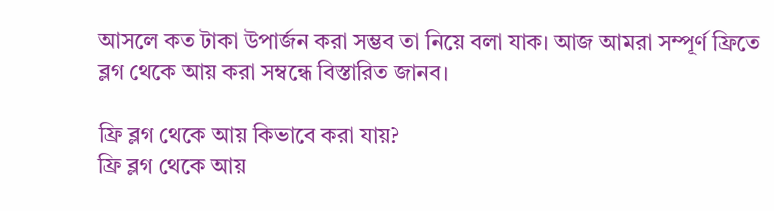আসলে কত টাকা উপার্জন করা সম্ভব তা নিয়ে বলা যাক। আজ আমরা সম্পূর্ণ ফ্রিতে ব্লগ থেকে আয় করা সম্বন্ধে বিস্তারিত জানব।

ফ্রি ব্লগ থেকে আয় কিভাবে করা যায়?
ফ্রি ব্লগ থেকে আয়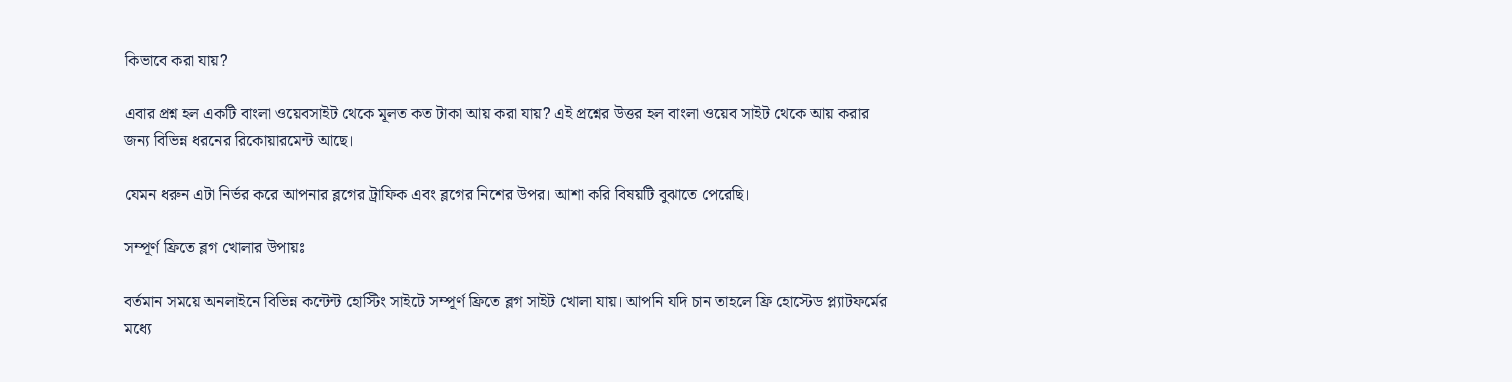কিভাবে করা যায়?

এবার প্রশ্ন হল একটি বাংলা ওয়েবসাইট থেকে মূলত কত টাকা আয় করা যায়? এই প্রশ্নের উত্তর হল বাংলা ওয়েব সাইট থেকে আয় করার জন্য বিভিন্ন ধরনের রিকোয়ারমেন্ট আছে।

যেমন ধরুন এটা নির্ভর করে আপনার ব্লগের ট্রাফিক এবং ব্লগের নিশের উপর। আশা করি বিষয়টি বুঝাতে পেরেছি।

সম্পূর্ণ ফ্রিতে ব্লগ খোলার উপায়ঃ

বর্তমান সময়ে অনলাইনে বিভিন্ন কন্টেন্ট হোস্টিং সাইটে সম্পূর্ণ ফ্রিতে ব্লগ সাইট খোলা যায়। আপনি যদি চান তাহলে ফ্রি হোস্টেড প্ল্যাটফর্মের মধ্যে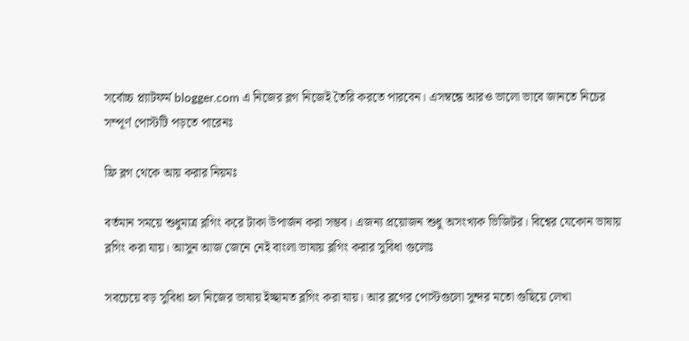সর্বোচ্চ প্ল্যাটফর্ম blogger.com এ নিজের ব্লগ নিজেই তৈরি করতে পারবেন। এসম্বন্ধে আরও ভালো ভাবে জানতে নিচের সম্পূর্ণ পোস্টটি পড়তে পারেনঃ

ফ্রি ব্লগ থেকে আয় করার নিয়মঃ

বর্তমান সময়ে শুধুমাত্র ব্লগিং করে টাকা উপার্জন করা সম্ভব। এজন্য প্রয়োজন শুধু অসংখ্যক ভিজিটর। বিশ্বের যেকোন ভাষায় ব্লগিং করা যায়। আসুন আজ জেনে নেই বাংলা ভাষায় ব্লগিং করার সুবিধা গুলোঃ

সবচেয়ে বড় সুবিধা হল নিজের ভাষায় ইচ্ছামত ব্লগিং করা যায়। আর ব্লগের পোস্টগুলো সুন্দর মতো গুছিয়ে লেখা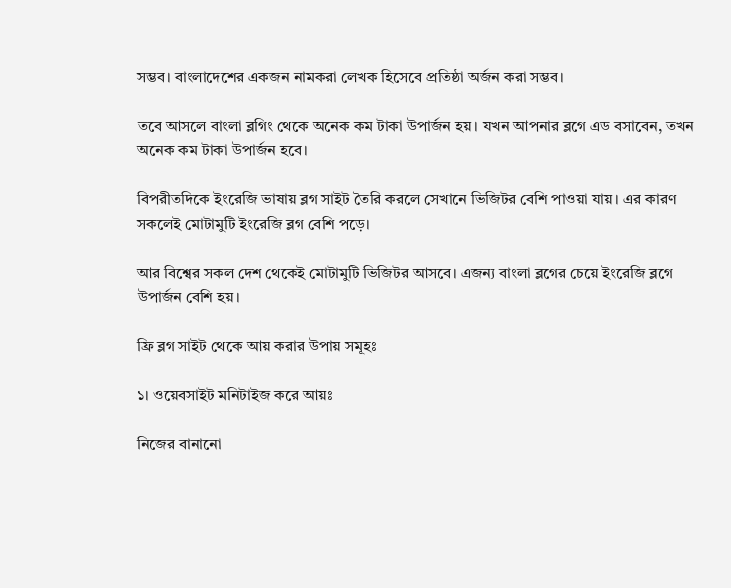সম্ভব। বাংলাদেশের একজন নামকরা লেখক হিসেবে প্রতিষ্ঠা অর্জন করা সম্ভব।

তবে আসলে বাংলা ব্লগিং থেকে অনেক কম টাকা উপার্জন হয়। যখন আপনার ব্লগে এড বসাবেন, তখন অনেক কম টাকা উপার্জন হবে।

বিপরীতদিকে ইংরেজি ভাষায় ব্লগ সাইট তৈরি করলে সেখানে ভিজিটর বেশি পাওয়া যায়। এর কারণ সকলেই মোটামুটি ইংরেজি ব্লগ বেশি পড়ে।

আর বিশ্বের সকল দেশ থেকেই মোটামুটি ভিজিটর আসবে। এজন্য বাংলা ব্লগের চেয়ে ইংরেজি ব্লগে উপার্জন বেশি হয়।

ফ্রি ব্লগ সাইট থেকে আয় করার উপায় সমূহঃ

১। ওয়েবসাইট মনিটাইজ করে আয়ঃ

নিজের বানানো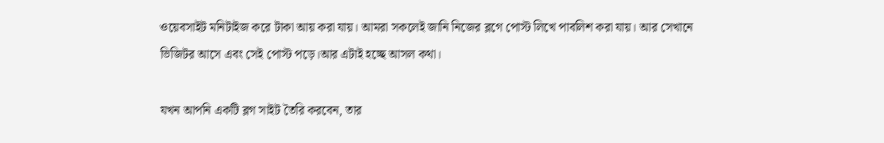ওয়েবসাইট মনিটাইজ করে টাকা আয় করা যায়। আমরা সকলেই জানি নিজের ব্লগে পোস্ট লিখে পাবলিশ করা যায়। আর সেখানে ভিজিটর আসে এবং সেই পোস্ট পড়ে।আর এটাই হচ্ছে আসল কথা।

যখন আপনি একটি ব্লগ সাইট তৈরি করবেন, তার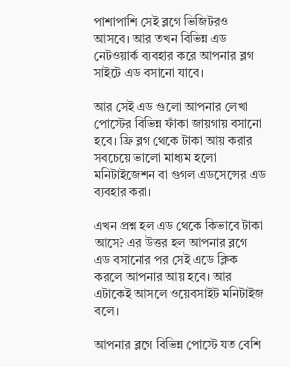পাশাপাশি সেই ব্লগে ভিজিটরও আসবে। আর তখন বিভিন্ন এড নেটওয়ার্ক ব্যবহার করে আপনার ব্লগ সাইটে এড বসানো যাবে।

আর সেই এড গুলো আপনার লেখা পোস্টের বিভিন্ন ফাঁকা জায়গায় বসানো হবে। ফ্রি ব্লগ থেকে টাকা আয় করার সবচেয়ে ভালো মাধ্যম হলো মনিটাইজেশন বা গুগল এডসেন্সের এড ব্যবহার করা।

এখন প্রশ্ন হল এড থেকে কিভাবে টাকা আসে? এর উত্তর হল আপনার ব্লগে এড বসানোর পর সেই এডে ক্লিক করলে আপনার আয় হবে। আর এটাকেই আসলে ওয়েবসাইট মনিটাইজ বলে।

আপনার ব্লগে বিভিন্ন পোস্টে যত বেশি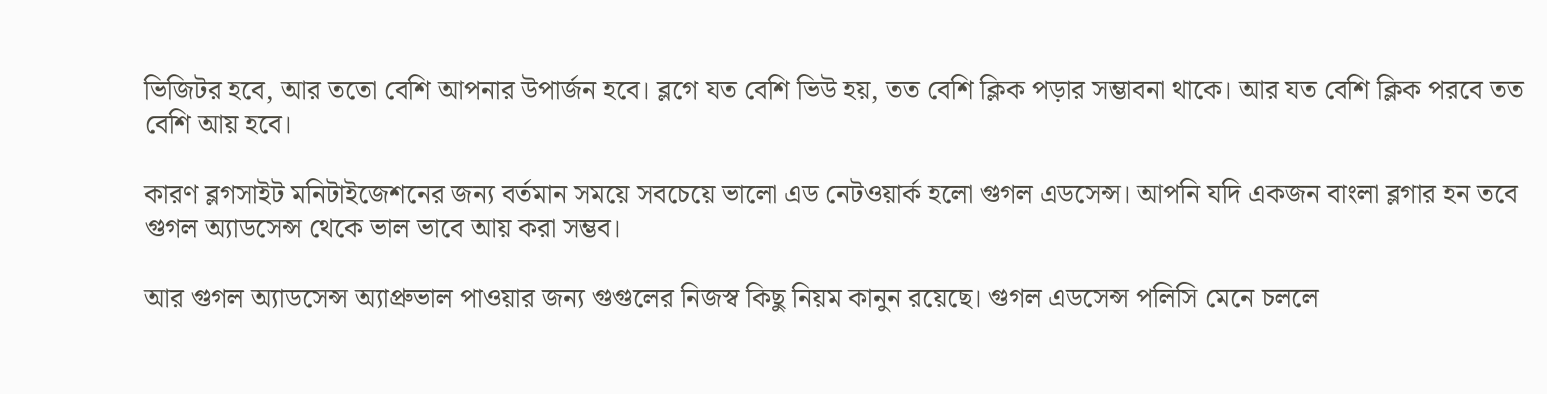ভিজিটর হবে, আর ততো বেশি আপনার উপার্জন হবে। ব্লগে যত বেশি ভিউ হয়, তত বেশি ক্লিক পড়ার সম্ভাবনা থাকে। আর যত বেশি ক্লিক পরবে তত বেশি আয় হবে।

কারণ ব্লগসাইট মনিটাইজেশনের জন্য বর্তমান সময়ে সবচেয়ে ভালো এড নেটওয়ার্ক হলো গুগল এডসেন্স। আপনি যদি একজন বাংলা ব্লগার হন তবে গুগল অ্যাডসেন্স থেকে ভাল ভাবে আয় করা সম্ভব।

আর গুগল অ্যাডসেন্স অ্যাপ্রুভাল পাওয়ার জন্য গুগুলের নিজস্ব কিছু নিয়ম কানুন রয়েছে। গুগল এডসেন্স পলিসি মেনে চললে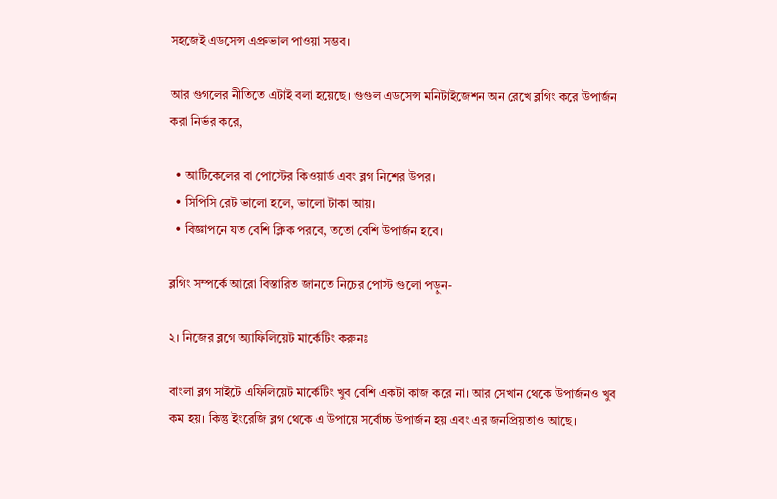সহজেই এডসেন্স এপ্রুভাল পাওয়া সম্ভব।

আর গুগলের নীতিতে এটাই বলা হয়েছে। গুগুল এডসেন্স মনিটাইজেশন অন রেখে ব্লগিং করে উপার্জন করা নির্ভর করে,

  • আর্টিকেলের বা পোস্টের কিওয়ার্ড এবং ব্লগ নিশের উপর।
  • সিপিসি রেট ভালো হলে, ভালো টাকা আয়।
  • বিজ্ঞাপনে যত বেশি ক্লিক পরবে, ততো বেশি উপার্জন হবে।

ব্লগিং সম্পর্কে আরো বিস্তারিত জানতে নিচের পোস্ট গুলো পড়ুন-

২। নিজের ব্লগে অ্যাফিলিয়েট মার্কেটিং করুনঃ

বাংলা ব্লগ সাইটে এফিলিয়েট মার্কেটিং খুব বেশি একটা কাজ করে না। আর সেখান থেকে উপার্জনও খুব কম হয়। কিন্তু ইংরেজি ব্লগ থেকে এ উপায়ে সর্বোচ্চ উপার্জন হয় এবং এর জনপ্রিয়তাও আছে।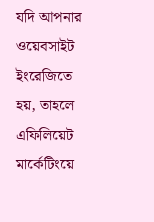যদি আপনার ওয়েবসাইট ইংরেজিতে হয়, তাহলে এফিলিয়েট মার্কেটিংয়ে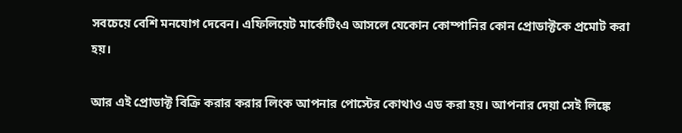সবচেয়ে বেশি মনযোগ দেবেন। এফিলিয়েট মার্কেটিংএ আসলে যেকোন কোম্পানির কোন প্রোডাক্টকে প্রমোট করা হয়।

আর এই প্রোডাক্ট বিক্রি করার করার লিংক আপনার পোস্টের কোথাও এড করা হয়। আপনার দেয়া সেই লিঙ্কে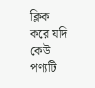ক্লিক করে যদি কেউ পণ্যটি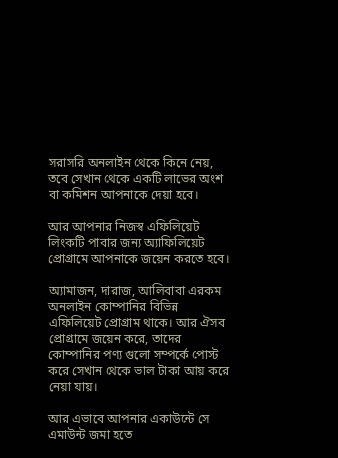সরাসরি অনলাইন থেকে কিনে নেয়, তবে সেখান থেকে একটি লাভের অংশ বা কমিশন আপনাকে দেয়া হবে।

আর আপনার নিজস্ব এফিলিয়েট লিংকটি পাবার জন্য অ্যাফিলিয়েট প্রোগ্রামে আপনাকে জয়েন করতে হবে।

অ্যামাজন, দারাজ, আলিবাবা এরকম অনলাইন কোম্পানির বিভিন্ন এফিলিয়েট প্রোগ্রাম থাকে। আর ঐসব প্রোগ্রামে জয়েন করে, তাদের কোম্পানির পণ্য গুলো সম্পর্কে পোস্ট করে সেখান থেকে ভাল টাকা আয় করে নেয়া যায়।

আর এভাবে আপনার একাউন্টে সে এমাউন্ট জমা হতে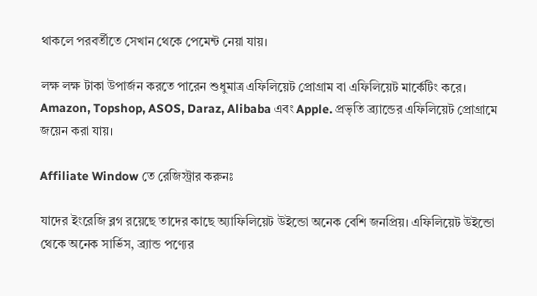থাকলে পরবর্তীতে সেখান থেকে পেমেন্ট নেয়া যায়।

লক্ষ লক্ষ টাকা উপার্জন করতে পারেন শুধুমাত্র এফিলিয়েট প্রোগ্রাম বা এফিলিয়েট মার্কেটিং করে। Amazon, Topshop, ASOS, Daraz, Alibaba এবং Apple. প্রভৃতি ব্র্যান্ডের এফিলিয়েট প্রোগ্রামে জয়েন করা যায়।

Affiliate Window তে রেজিস্ট্রার করুনঃ

যাদের ইংরেজি ব্লগ রয়েছে তাদের কাছে অ্যাফিলিয়েট উইন্ডো অনেক বেশি জনপ্রিয়। এফিলিয়েট উইন্ডো থেকে অনেক সার্ভিস, ব্র্যান্ড পণ্যের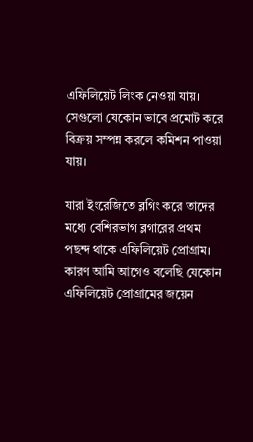এফিলিয়েট লিংক নেওয়া যায়। সেগুলো যেকোন ভাবে প্রমোট করে বিক্রয় সম্পন্ন করলে কমিশন পাওয়া যায়।

যারা ইংরেজিতে ব্লগিং করে তাদের মধ্যে বেশিরভাগ ব্লগারের প্রথম পছন্দ থাকে এফিলিয়েট প্রোগ্রাম। কারণ আমি আগেও বলেছি যেকোন এফিলিয়েট প্রোগ্রামের জয়েন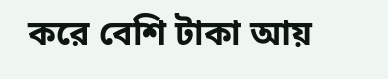করে বেশি টাকা আয়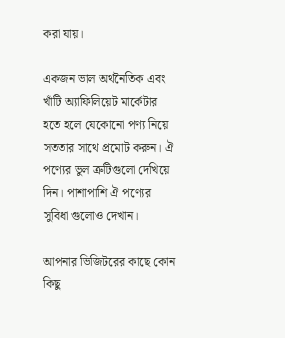করা যায়।

একজন ভাল অর্থনৈতিক এবং খাঁটি অ্যাফিলিয়েট মার্কেটার হতে হলে যেকোনো পণ্য নিয়ে সততার সাথে প্রমোট করুন। ঐ পণ্যের ভুল ত্রুটিগুলো দেখিয়ে দিন। পাশাপাশি ঐ পণ্যের সুবিধা গুলোও দেখান।

আপনার ভিজিটরের কাছে কোন কিছু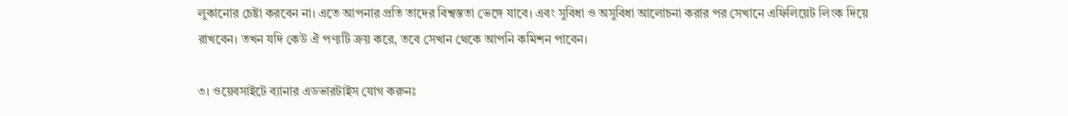লুকানোর চেষ্টা করবেন না। এতে আপনার প্রতি তাদের বিশ্বস্ততা ভেঙ্গে যাবে। এবং সুবিধা ও অসুবিধা আলোচনা করার পর সেখানে এফিলিয়েট লিংক দিয়ে রাখবেন। তখন যদি কেউ ঐ পণ্যটি ক্রয় করে, তবে সেখান থেকে আপনি কমিশন পাবেন।

৩। ওয়েবসাইটে ব্যানার এডভারটাইস যোগ করুনঃ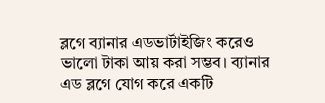ব্লগে ব্যানার এডভার্টাইজিং করেও ভালো টাকা আয় করা সম্ভব। ব্যানার এড ব্লগে যোগ করে একটি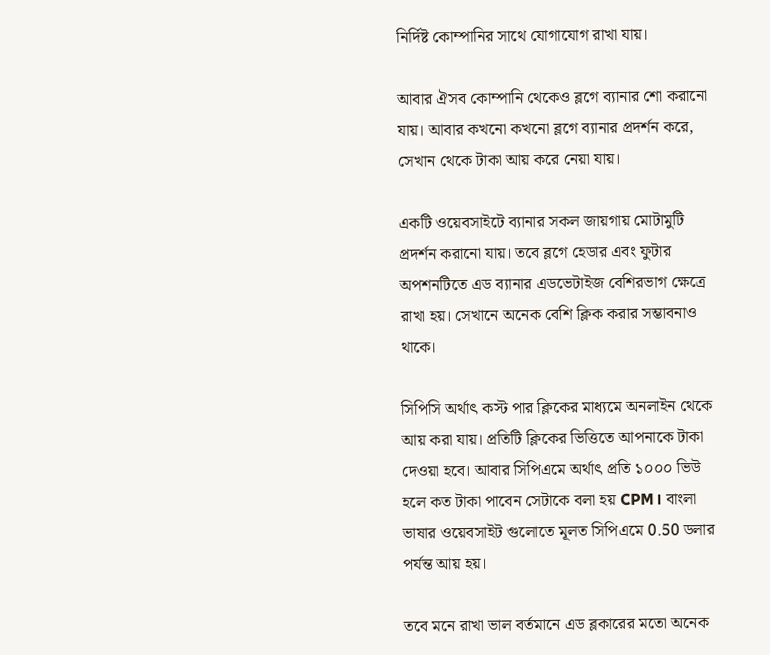নির্দিষ্ট কোম্পানির সাথে যোগাযোগ রাখা যায়।

আবার ঐসব কোম্পানি থেকেও ব্লগে ব্যানার শো করানো যায়। আবার কখনো কখনো ব্লগে ব্যানার প্রদর্শন করে, সেখান থেকে টাকা আয় করে নেয়া যায়।

একটি ওয়েবসাইটে ব্যানার সকল জায়গায় মোটামুটি প্রদর্শন করানো যায়। তবে ব্লগে হেডার এবং ফুটার অপশনটিতে এড ব্যানার এডভেটাইজ বেশিরভাগ ক্ষেত্রে রাখা হয়। সেখানে অনেক বেশি ক্লিক করার সম্ভাবনাও থাকে।

সিপিসি অর্থাৎ কস্ট পার ক্লিকের মাধ্যমে অনলাইন থেকে আয় করা যায়। প্রতিটি ক্লিকের ভিত্তিতে আপনাকে টাকা দেওয়া হবে। আবার সিপিএমে অর্থাৎ প্রতি ১০০০ ভিউ হলে কত টাকা পাবেন সেটাকে বলা হয় CPM। বাংলা ভাষার ওয়েবসাইট গুলোতে মূলত সিপিএমে 0.50 ডলার পর্যন্ত আয় হয়।

তবে মনে রাখা ভাল বর্তমানে এড ব্লকারের মতো অনেক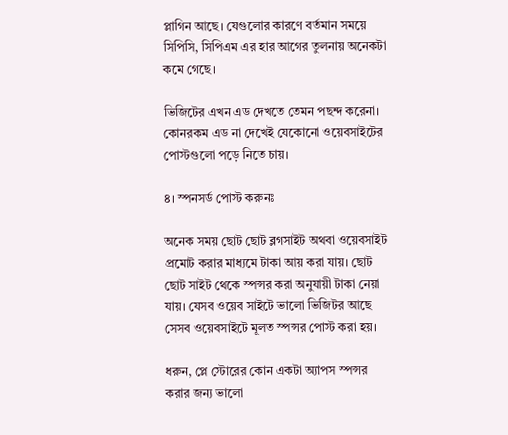প্লাগিন আছে। যেগুলোর কারণে বর্তমান সময়ে সিপিসি, সিপিএম এর হার আগের তুলনায় অনেকটা কমে গেছে।

ভিজিটের এখন এড দেখতে তেমন পছন্দ করেনা। কোনরকম এড না দেখেই যেকোনো ওয়েবসাইটের পোস্টগুলো পড়ে নিতে চায়।

৪। স্পনসর্ড পোস্ট করুনঃ

অনেক সময় ছোট ছোট ব্লগসাইট অথবা ওয়েবসাইট প্রমোট করার মাধ্যমে টাকা আয় করা যায়। ছোট ছোট সাইট থেকে স্পন্সর করা অনুযায়ী টাকা নেয়া যায়। যেসব ওয়েব সাইটে ভালো ভিজিটর আছে সেসব ওয়েবসাইটে মূলত স্পন্সর পোস্ট করা হয়।

ধরুন, প্লে স্টোরের কোন একটা অ্যাপস স্পন্সর করার জন্য ভালো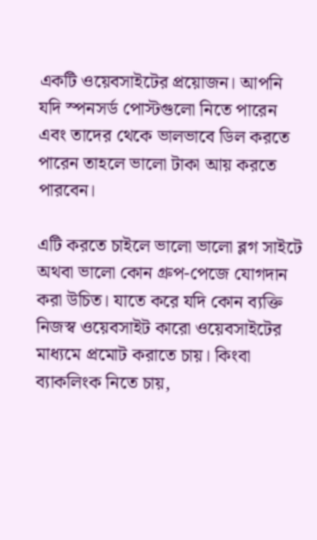একটি ওয়েবসাইটের প্রয়োজন। আপনি যদি স্পনসর্ড পোস্টগুলো নিতে পারেন এবং তাদের থেকে ভালভাবে ডিল করতে পারেন তাহলে ভালো টাকা আয় করতে পারবেন।

এটি করতে চাইলে ভালো ভালো ব্লগ সাইটে অথবা ভালো কোন গ্রুপ-পেজে যোগদান করা উচিত। যাতে করে যদি কোন ব্যক্তি নিজস্ব ওয়েবসাইট কারো ওয়েবসাইটের মাধ্যমে প্রমোট করাতে চায়। কিংবা ব্যাকলিংক নিতে চায়,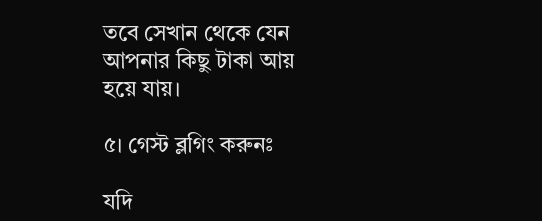তবে সেখান থেকে যেন আপনার কিছু টাকা আয় হয়ে যায়।

৫। গেস্ট ব্লগিং করুনঃ

যদি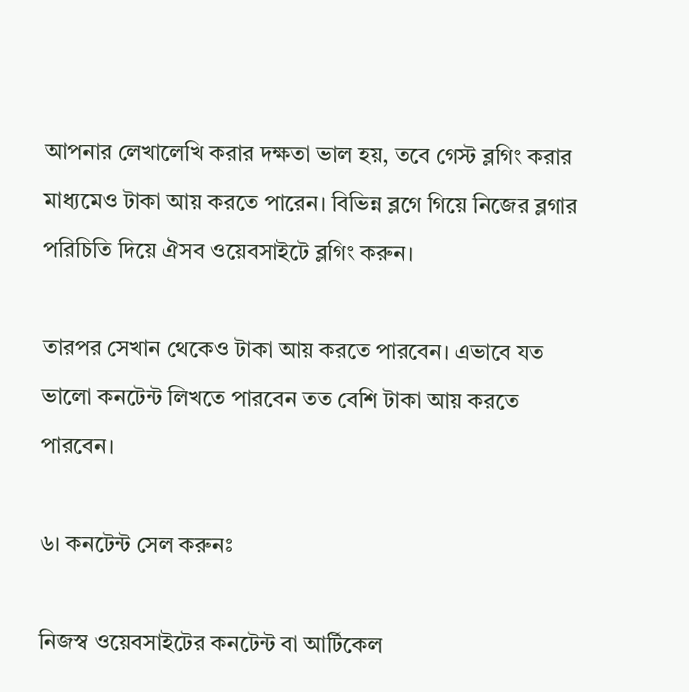আপনার লেখালেখি করার দক্ষতা ভাল হয়, তবে গেস্ট ব্লগিং করার মাধ্যমেও টাকা আয় করতে পারেন। বিভিন্ন ব্লগে গিয়ে নিজের ব্লগার পরিচিতি দিয়ে ঐসব ওয়েবসাইটে ব্লগিং করুন।

তারপর সেখান থেকেও টাকা আয় করতে পারবেন। এভাবে যত ভালো কনটেন্ট লিখতে পারবেন তত বেশি টাকা আয় করতে পারবেন।

৬। কনটেন্ট সেল করুনঃ

নিজস্ব ওয়েবসাইটের কনটেন্ট বা আর্টিকেল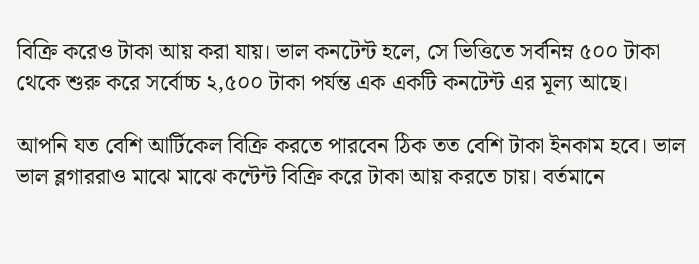বিক্রি করেও টাকা আয় করা যায়। ভাল কনটেন্ট হলে, সে ভিত্তিতে সর্বনিম্ন ৫০০ টাকা থেকে শুরু করে সর্বোচ্চ ২,৫০০ টাকা পর্যন্ত এক একটি কনটেন্ট এর মূল্য আছে।

আপনি যত বেশি আর্টিকেল বিক্রি করতে পারবেন ঠিক তত বেশি টাকা ইনকাম হবে। ভাল ভাল ব্লগাররাও মাঝে মাঝে কন্টেন্ট বিক্রি করে টাকা আয় করতে চায়। বর্তমানে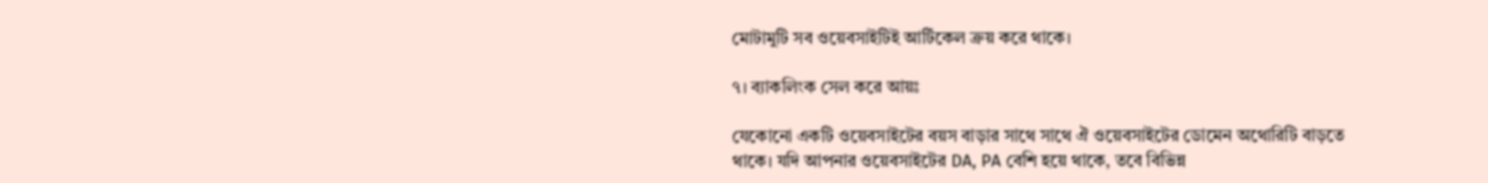মোটামুটি সব ওয়েবসাইটিই আর্টিকেল ক্রয় করে থাকে।

৭। ব্যাকলিংক সেল করে আয়ঃ

যেকোনো একটি ওয়েবসাইটের বয়স বাড়ার সাথে সাথে ঐ ওয়েবসাইটের ডোমেন অথোরিটি বাড়তে থাকে। যদি আপনার ওয়েবসাইটের DA, PA বেশি হয়ে থাকে, তবে বিভিন্ন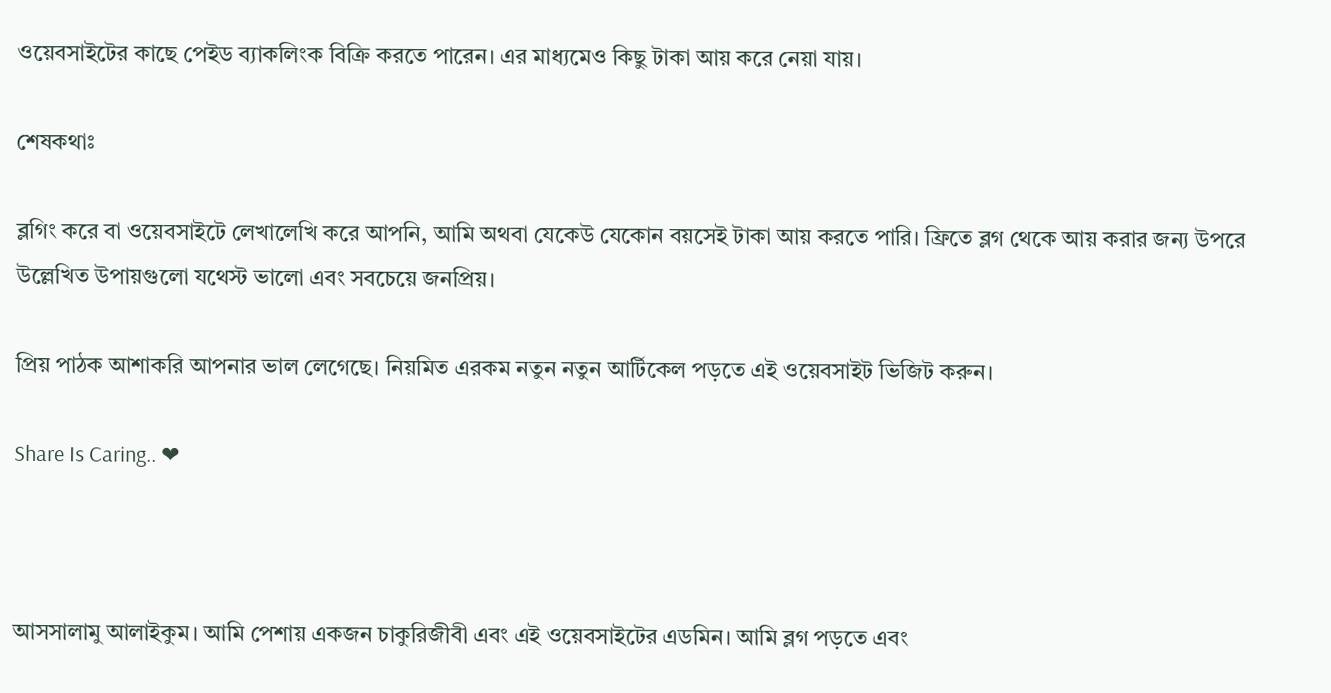ওয়েবসাইটের কাছে পেইড ব্যাকলিংক বিক্রি করতে পারেন। এর মাধ্যমেও কিছু টাকা আয় করে নেয়া যায়।

শেষকথাঃ

ব্লগিং করে বা ওয়েবসাইটে লেখালেখি করে আপনি, আমি অথবা যেকেউ যেকোন বয়সেই টাকা আয় করতে পারি। ফ্রিতে ব্লগ থেকে আয় করার জন্য উপরে উল্লেখিত উপায়গুলো যথেস্ট ভালো এবং সবচেয়ে জনপ্রিয়।

প্রিয় পাঠক আশাকরি আপনার ভাল লেগেছে। নিয়মিত এরকম নতুন নতুন আর্টিকেল পড়তে এই ওয়েবসাইট ভিজিট করুন।

Share Is Caring.. ❤



আসসালামু আলাইকুম। আমি পেশায় একজন চাকুরিজীবী এবং এই ওয়েবসাইটের এডমিন। আমি ব্লগ পড়তে এবং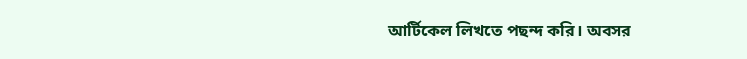আর্টিকেল লিখতে পছন্দ করি। অবসর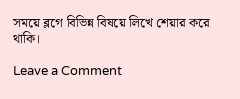সময়ে ব্লগে বিভিন্ন বিষয়ে লিখে শেয়ার করে থাকি।

Leave a Comment